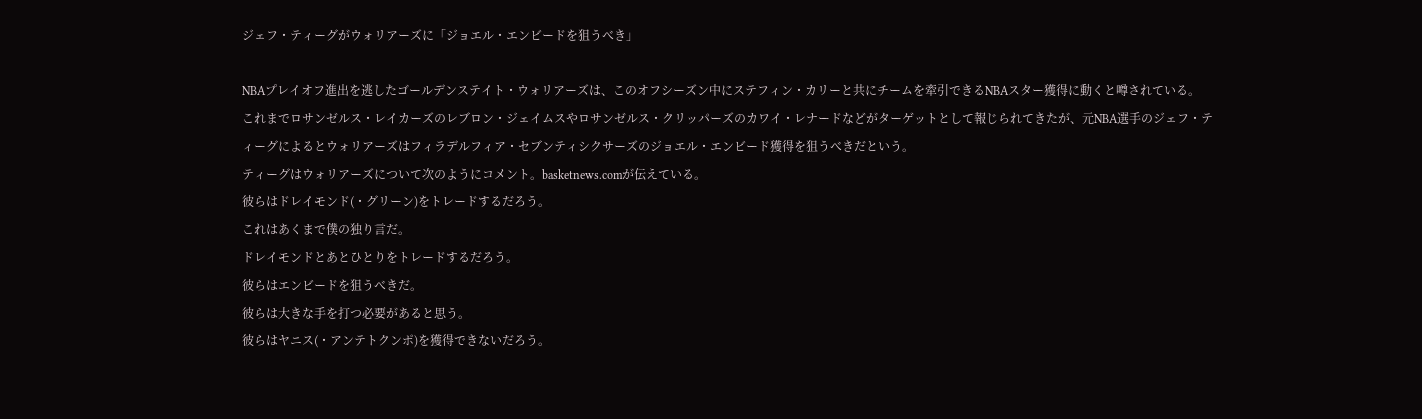ジェフ・ティーグがウォリアーズに「ジョエル・エンビードを狙うべき」

NBAプレイオフ進出を逃したゴールデンステイト・ウォリアーズは、このオフシーズン中にステフィン・カリーと共にチームを牽引できるNBAスター獲得に動くと噂されている。
これまでロサンゼルス・レイカーズのレブロン・ジェイムスやロサンゼルス・クリッパーズのカワイ・レナードなどがターゲットとして報じられてきたが、元NBA選手のジェフ・ティーグによるとウォリアーズはフィラデルフィア・セブンティシクサーズのジョエル・エンビード獲得を狙うべきだという。
ティーグはウォリアーズについて次のようにコメント。basketnews.comが伝えている。
彼らはドレイモンド(・グリーン)をトレードするだろう。
これはあくまで僕の独り言だ。
ドレイモンドとあとひとりをトレードするだろう。
彼らはエンビードを狙うべきだ。
彼らは大きな手を打つ必要があると思う。
彼らはヤニス(・アンテトクンポ)を獲得できないだろう。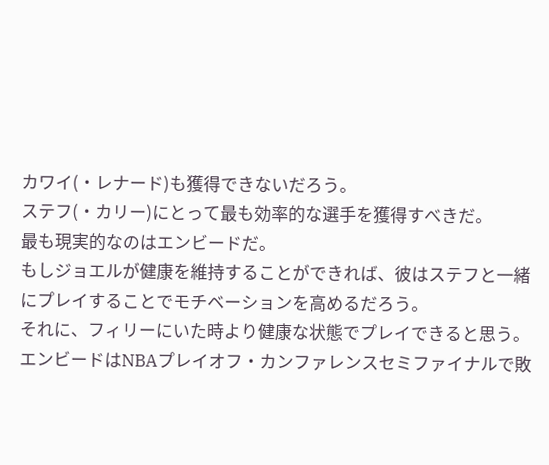カワイ(・レナード)も獲得できないだろう。
ステフ(・カリー)にとって最も効率的な選手を獲得すべきだ。
最も現実的なのはエンビードだ。
もしジョエルが健康を維持することができれば、彼はステフと一緒にプレイすることでモチベーションを高めるだろう。
それに、フィリーにいた時より健康な状態でプレイできると思う。
エンビードはNBAプレイオフ・カンファレンスセミファイナルで敗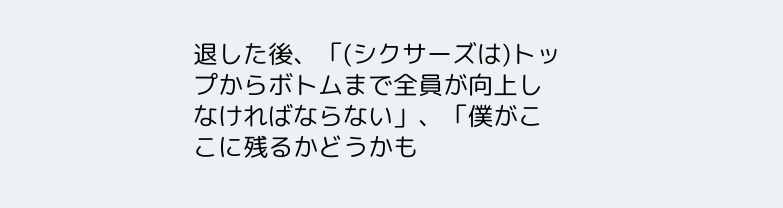退した後、「(シクサーズは)トップからボトムまで全員が向上しなければならない」、「僕がここに残るかどうかも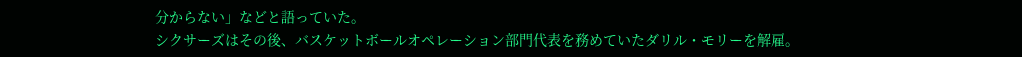分からない」などと語っていた。
シクサーズはその後、バスケットボールオペレーション部門代表を務めていたダリル・モリーを解雇。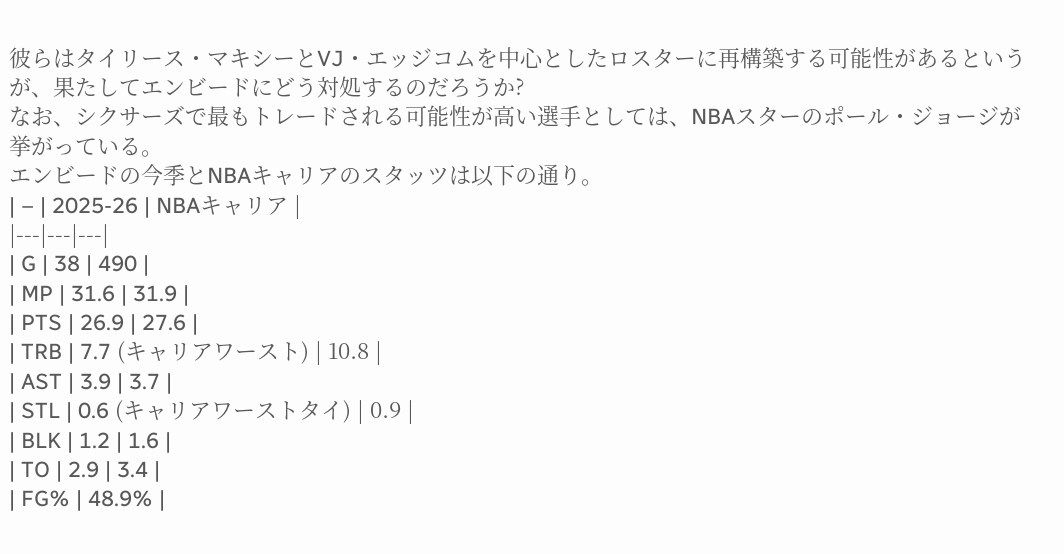彼らはタイリース・マキシーとVJ・エッジコムを中心としたロスターに再構築する可能性があるというが、果たしてエンビードにどう対処するのだろうか?
なお、シクサーズで最もトレードされる可能性が高い選手としては、NBAスターのポール・ジョージが挙がっている。
エンビードの今季とNBAキャリアのスタッツは以下の通り。
| – | 2025-26 | NBAキャリア |
|---|---|---|
| G | 38 | 490 |
| MP | 31.6 | 31.9 |
| PTS | 26.9 | 27.6 |
| TRB | 7.7 (キャリアワースト) | 10.8 |
| AST | 3.9 | 3.7 |
| STL | 0.6 (キャリアワーストタイ) | 0.9 |
| BLK | 1.2 | 1.6 |
| TO | 2.9 | 3.4 |
| FG% | 48.9% |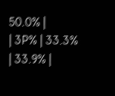50.0% |
| 3P% | 33.3% | 33.9% |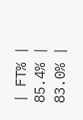| FT% | 85.4% | 83.0% |